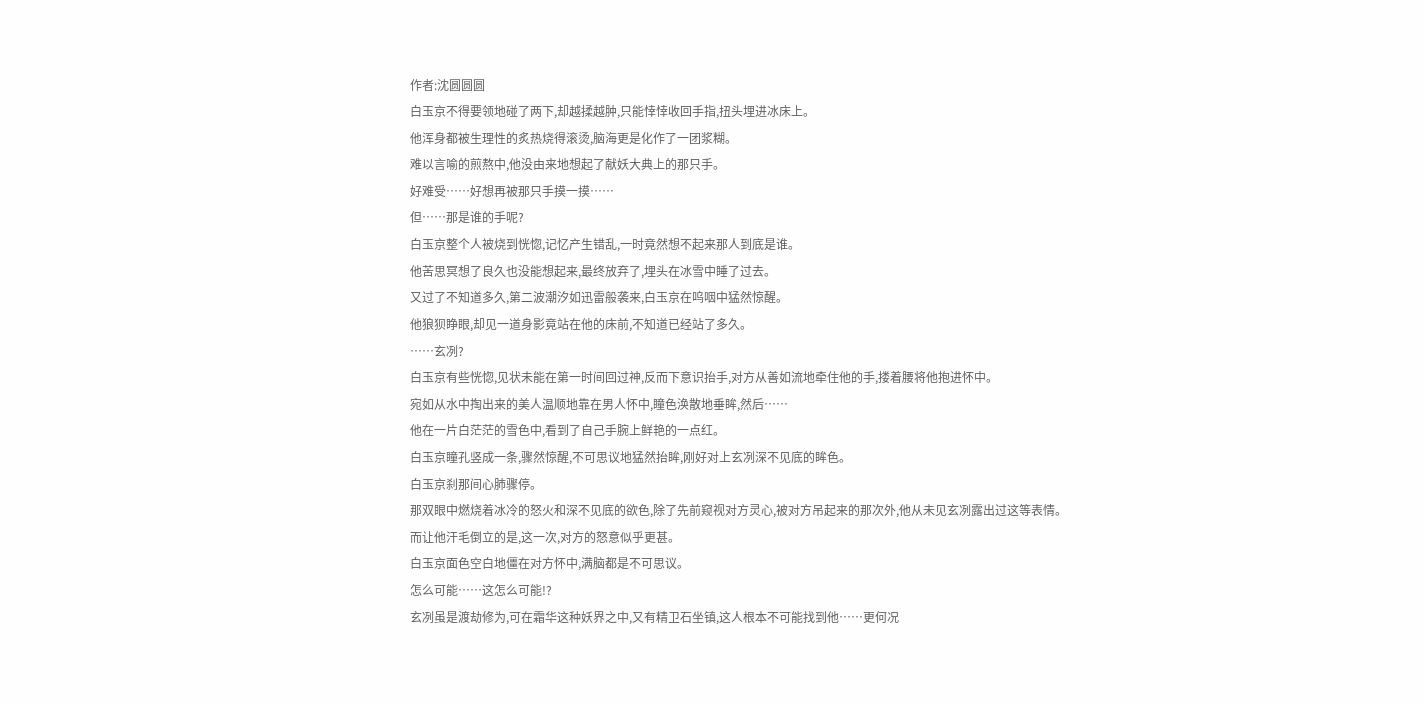作者:沈圆圆圆
白玉京不得要领地碰了两下,却越揉越肿,只能悻悻收回手指,扭头埋进冰床上。
他浑身都被生理性的炙热烧得滚烫,脑海更是化作了一团浆糊。
难以言喻的煎熬中,他没由来地想起了献妖大典上的那只手。
好难受……好想再被那只手摸一摸……
但……那是谁的手呢?
白玉京整个人被烧到恍惚,记忆产生错乱,一时竟然想不起来那人到底是谁。
他苦思冥想了良久也没能想起来,最终放弃了,埋头在冰雪中睡了过去。
又过了不知道多久,第二波潮汐如迅雷般袭来,白玉京在呜咽中猛然惊醒。
他狼狈睁眼,却见一道身影竟站在他的床前,不知道已经站了多久。
……玄冽?
白玉京有些恍惚,见状未能在第一时间回过神,反而下意识抬手,对方从善如流地牵住他的手,搂着腰将他抱进怀中。
宛如从水中掏出来的美人温顺地靠在男人怀中,瞳色涣散地垂眸,然后……
他在一片白茫茫的雪色中,看到了自己手腕上鲜艳的一点红。
白玉京瞳孔竖成一条,骤然惊醒,不可思议地猛然抬眸,刚好对上玄冽深不见底的眸色。
白玉京刹那间心肺骤停。
那双眼中燃烧着冰冷的怒火和深不见底的欲色,除了先前窥视对方灵心,被对方吊起来的那次外,他从未见玄冽露出过这等表情。
而让他汗毛倒立的是,这一次,对方的怒意似乎更甚。
白玉京面色空白地僵在对方怀中,满脑都是不可思议。
怎么可能……这怎么可能!?
玄冽虽是渡劫修为,可在霜华这种妖界之中,又有精卫石坐镇,这人根本不可能找到他……更何况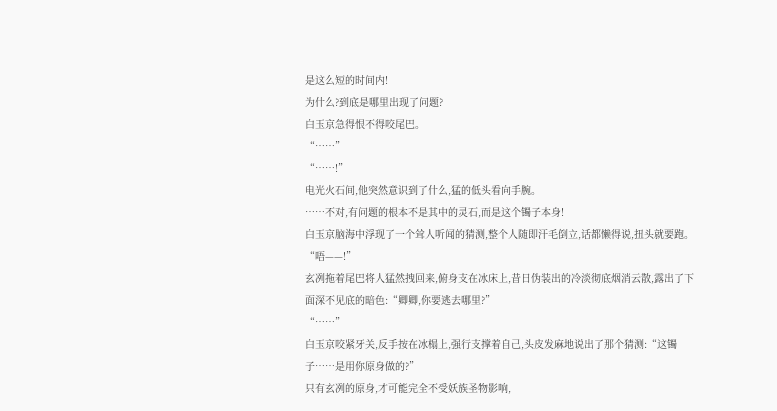是这么短的时间内!
为什么?到底是哪里出现了问题?
白玉京急得恨不得咬尾巴。
“……”
“……!”
电光火石间,他突然意识到了什么,猛的低头看向手腕。
……不对,有问题的根本不是其中的灵石,而是这个镯子本身!
白玉京脑海中浮现了一个耸人听闻的猜测,整个人随即汗毛倒立,话都懒得说,扭头就要跑。
“唔——!”
玄冽拖着尾巴将人猛然拽回来,俯身支在冰床上,昔日伪装出的冷淡彻底烟消云散,露出了下面深不见底的暗色:“卿卿,你要逃去哪里?”
“……”
白玉京咬紧牙关,反手按在冰榻上,强行支撑着自己,头皮发麻地说出了那个猜测:“这镯子……是用你原身做的?”
只有玄冽的原身,才可能完全不受妖族圣物影响,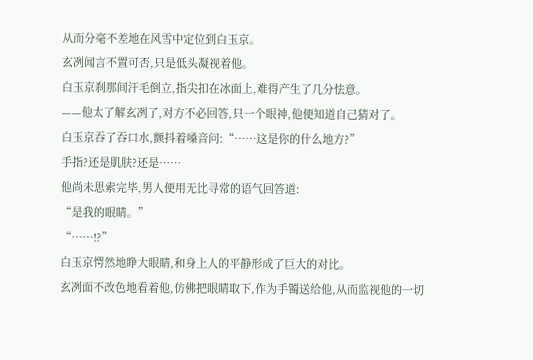从而分毫不差地在风雪中定位到白玉京。
玄冽闻言不置可否,只是低头凝视着他。
白玉京刹那间汗毛倒立,指尖扣在冰面上,难得产生了几分怯意。
——他太了解玄冽了,对方不必回答,只一个眼神,他便知道自己猜对了。
白玉京吞了吞口水,颤抖着嗓音问:“……这是你的什么地方?”
手指?还是肌肤?还是……
他尚未思索完毕,男人便用无比寻常的语气回答道:
“是我的眼睛。”
“……!?”
白玉京愕然地睁大眼睛,和身上人的平静形成了巨大的对比。
玄冽面不改色地看着他,仿佛把眼睛取下,作为手镯送给他,从而监视他的一切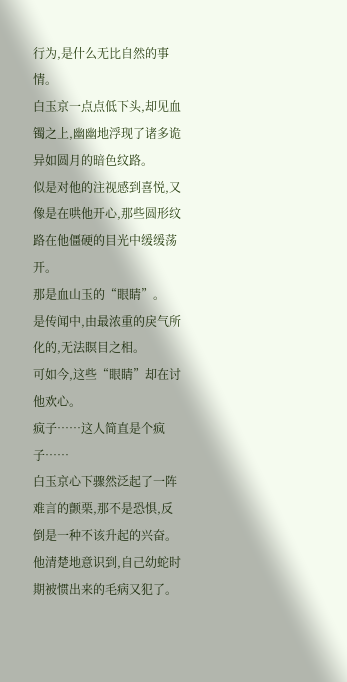行为,是什么无比自然的事情。
白玉京一点点低下头,却见血镯之上,幽幽地浮现了诸多诡异如圆月的暗色纹路。
似是对他的注视感到喜悦,又像是在哄他开心,那些圆形纹路在他僵硬的目光中缓缓荡开。
那是血山玉的“眼睛”。
是传闻中,由最浓重的戾气所化的,无法瞑目之相。
可如今,这些“眼睛”却在讨他欢心。
疯子……这人简直是个疯子……
白玉京心下骤然泛起了一阵难言的颤栗,那不是恐惧,反倒是一种不该升起的兴奋。
他清楚地意识到,自己幼蛇时期被惯出来的毛病又犯了。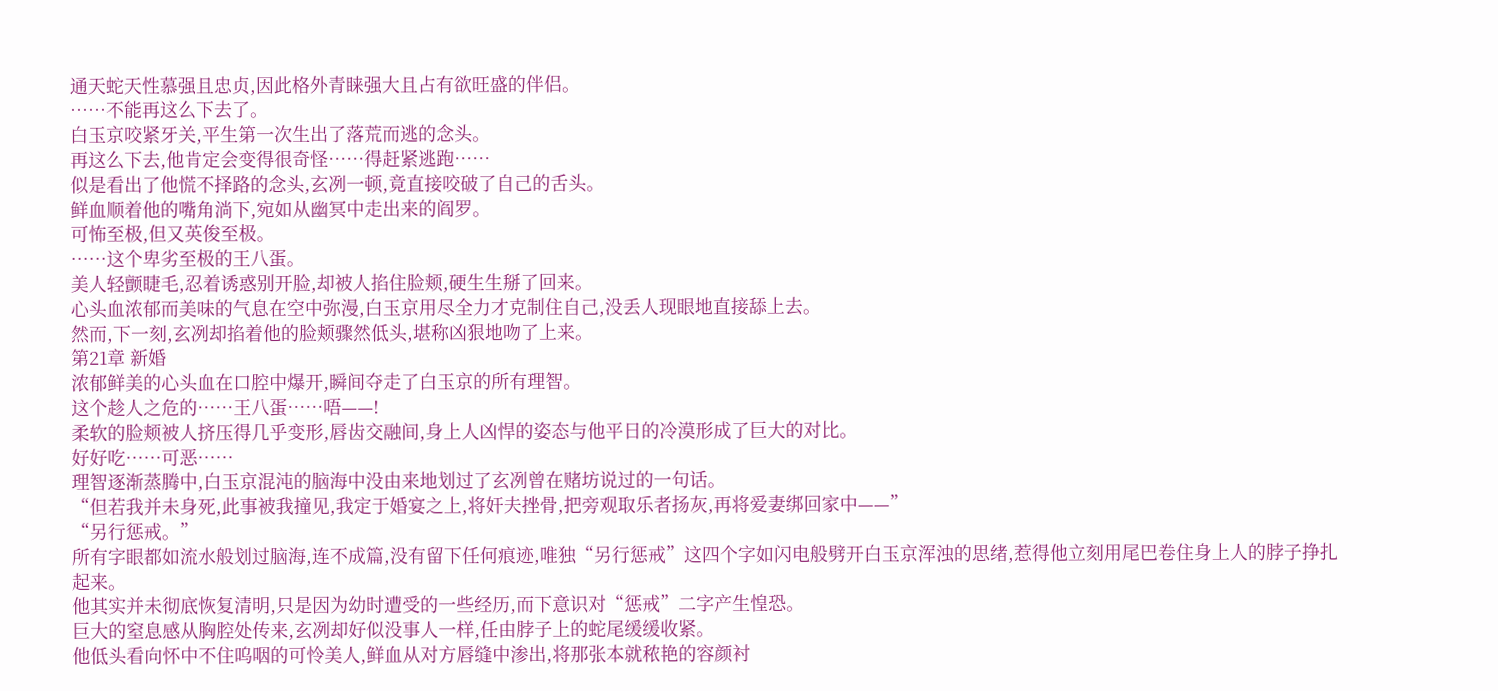通天蛇天性慕强且忠贞,因此格外青睐强大且占有欲旺盛的伴侣。
……不能再这么下去了。
白玉京咬紧牙关,平生第一次生出了落荒而逃的念头。
再这么下去,他肯定会变得很奇怪……得赶紧逃跑……
似是看出了他慌不择路的念头,玄冽一顿,竟直接咬破了自己的舌头。
鲜血顺着他的嘴角淌下,宛如从幽冥中走出来的阎罗。
可怖至极,但又英俊至极。
……这个卑劣至极的王八蛋。
美人轻颤睫毛,忍着诱惑别开脸,却被人掐住脸颊,硬生生掰了回来。
心头血浓郁而美味的气息在空中弥漫,白玉京用尽全力才克制住自己,没丢人现眼地直接舔上去。
然而,下一刻,玄冽却掐着他的脸颊骤然低头,堪称凶狠地吻了上来。
第21章 新婚
浓郁鲜美的心头血在口腔中爆开,瞬间夺走了白玉京的所有理智。
这个趁人之危的……王八蛋……唔——!
柔软的脸颊被人挤压得几乎变形,唇齿交融间,身上人凶悍的姿态与他平日的冷漠形成了巨大的对比。
好好吃……可恶……
理智逐渐蒸腾中,白玉京混沌的脑海中没由来地划过了玄冽曾在赌坊说过的一句话。
“但若我并未身死,此事被我撞见,我定于婚宴之上,将奸夫挫骨,把旁观取乐者扬灰,再将爱妻绑回家中——”
“另行惩戒。”
所有字眼都如流水般划过脑海,连不成篇,没有留下任何痕迹,唯独“另行惩戒”这四个字如闪电般劈开白玉京浑浊的思绪,惹得他立刻用尾巴卷住身上人的脖子挣扎起来。
他其实并未彻底恢复清明,只是因为幼时遭受的一些经历,而下意识对“惩戒”二字产生惶恐。
巨大的窒息感从胸腔处传来,玄冽却好似没事人一样,任由脖子上的蛇尾缓缓收紧。
他低头看向怀中不住呜咽的可怜美人,鲜血从对方唇缝中渗出,将那张本就秾艳的容颜衬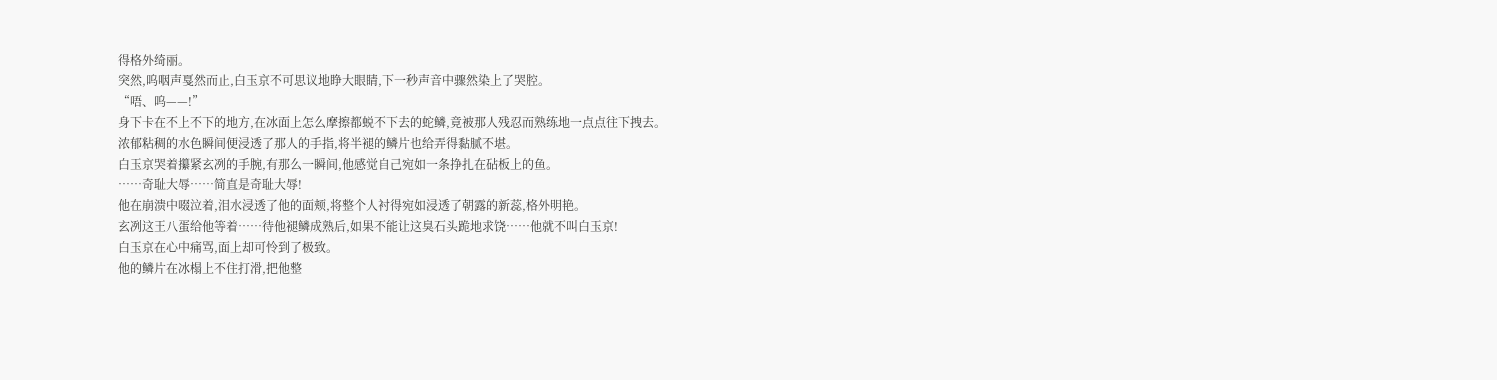得格外绮丽。
突然,呜咽声戛然而止,白玉京不可思议地睁大眼睛,下一秒声音中骤然染上了哭腔。
“唔、呜——!”
身下卡在不上不下的地方,在冰面上怎么摩擦都蜕不下去的蛇鳞,竟被那人残忍而熟练地一点点往下拽去。
浓郁粘稠的水色瞬间便浸透了那人的手指,将半褪的鳞片也给弄得黏腻不堪。
白玉京哭着攥紧玄冽的手腕,有那么一瞬间,他感觉自己宛如一条挣扎在砧板上的鱼。
……奇耻大辱……简直是奇耻大辱!
他在崩溃中啜泣着,泪水浸透了他的面颊,将整个人衬得宛如浸透了朝露的新蕊,格外明艳。
玄冽这王八蛋给他等着……待他褪鳞成熟后,如果不能让这臭石头跪地求饶……他就不叫白玉京!
白玉京在心中痛骂,面上却可怜到了极致。
他的鳞片在冰榻上不住打滑,把他整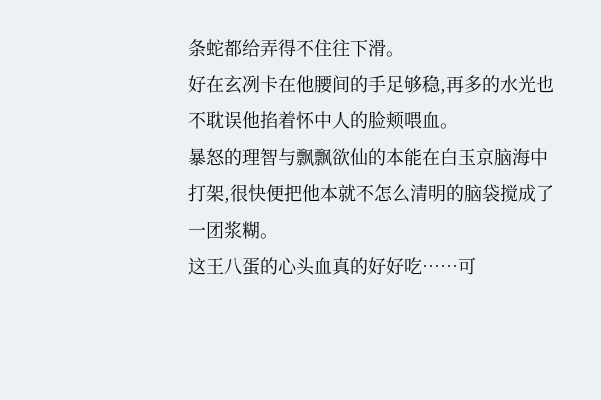条蛇都给弄得不住往下滑。
好在玄冽卡在他腰间的手足够稳,再多的水光也不耽误他掐着怀中人的脸颊喂血。
暴怒的理智与飘飘欲仙的本能在白玉京脑海中打架,很快便把他本就不怎么清明的脑袋搅成了一团浆糊。
这王八蛋的心头血真的好好吃……可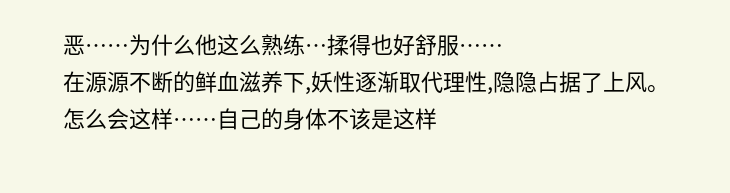恶……为什么他这么熟练…揉得也好舒服……
在源源不断的鲜血滋养下,妖性逐渐取代理性,隐隐占据了上风。
怎么会这样……自己的身体不该是这样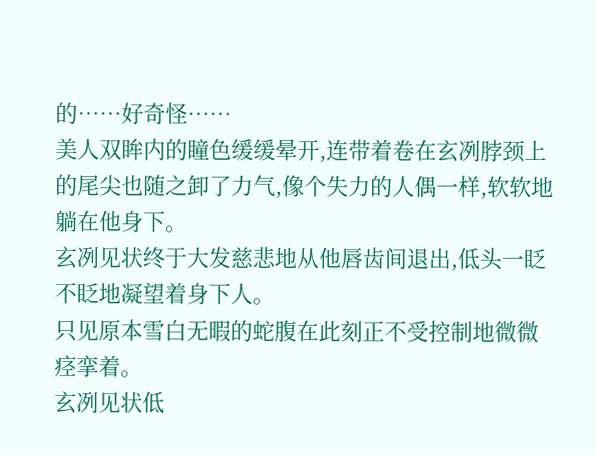的……好奇怪……
美人双眸内的瞳色缓缓晕开,连带着卷在玄冽脖颈上的尾尖也随之卸了力气,像个失力的人偶一样,软软地躺在他身下。
玄冽见状终于大发慈悲地从他唇齿间退出,低头一眨不眨地凝望着身下人。
只见原本雪白无暇的蛇腹在此刻正不受控制地微微痉挛着。
玄冽见状低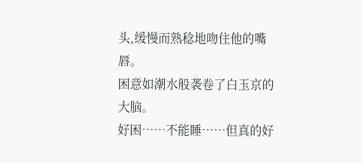头,缓慢而熟稔地吻住他的嘴唇。
困意如潮水般袭卷了白玉京的大脑。
好困……不能睡……但真的好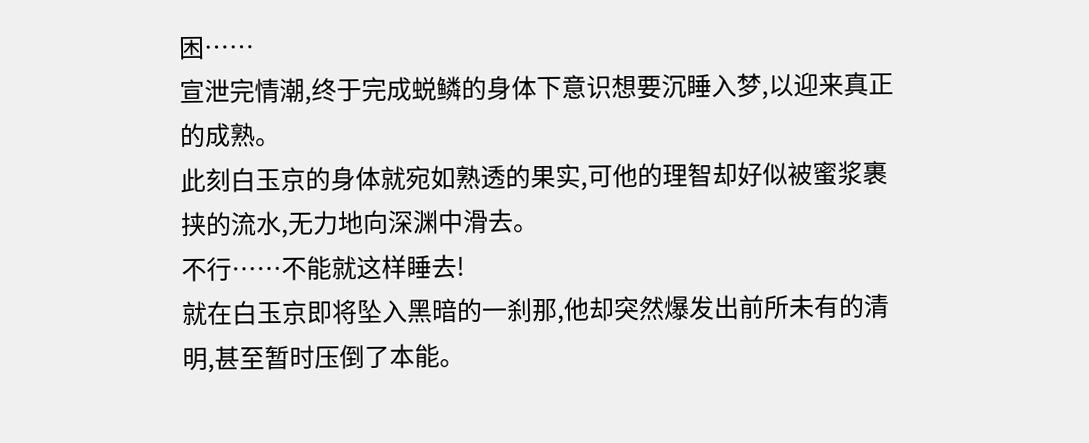困……
宣泄完情潮,终于完成蜕鳞的身体下意识想要沉睡入梦,以迎来真正的成熟。
此刻白玉京的身体就宛如熟透的果实,可他的理智却好似被蜜浆裹挟的流水,无力地向深渊中滑去。
不行……不能就这样睡去!
就在白玉京即将坠入黑暗的一刹那,他却突然爆发出前所未有的清明,甚至暂时压倒了本能。